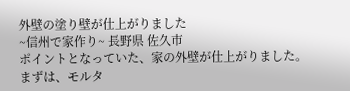外壁の塗り壁が仕上がりました
~信州で家作り~ 長野県 佐久市
ポイントとなっていた、家の外壁が仕上がりました。
まずは、モルタ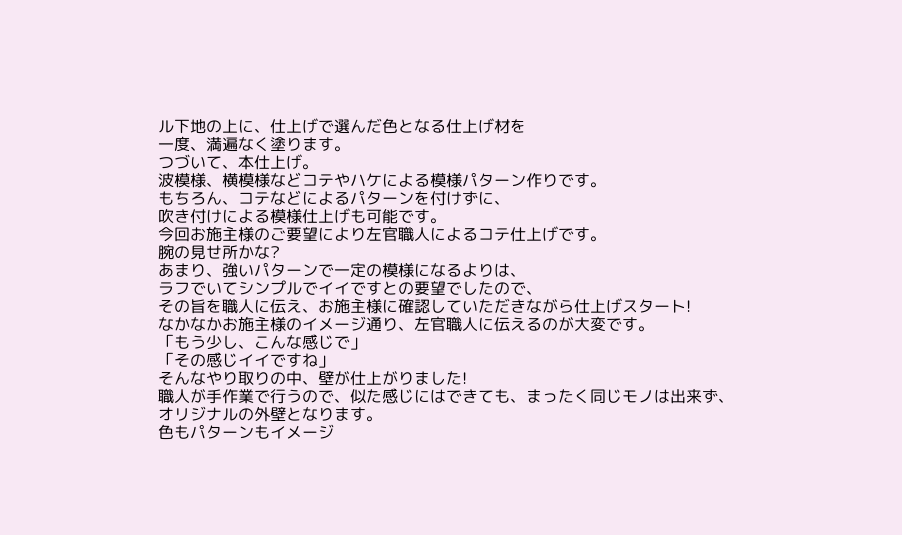ル下地の上に、仕上げで選んだ色となる仕上げ材を
一度、満遍なく塗ります。
つづいて、本仕上げ。
波模様、横模様などコテやハケによる模様パターン作りです。
もちろん、コテなどによるパターンを付けずに、
吹き付けによる模様仕上げも可能です。
今回お施主様のご要望により左官職人によるコテ仕上げです。
腕の見せ所かな?
あまり、強いパターンで一定の模様になるよりは、
ラフでいてシンプルでイイですとの要望でしたので、
その旨を職人に伝え、お施主様に確認していただきながら仕上げスタート!
なかなかお施主様のイメージ通り、左官職人に伝えるのが大変です。
「もう少し、こんな感じで」
「その感じイイですね」
そんなやり取りの中、壁が仕上がりました!
職人が手作業で行うので、似た感じにはできても、まったく同じモノは出来ず、
オリジナルの外壁となります。
色もパターンもイメージ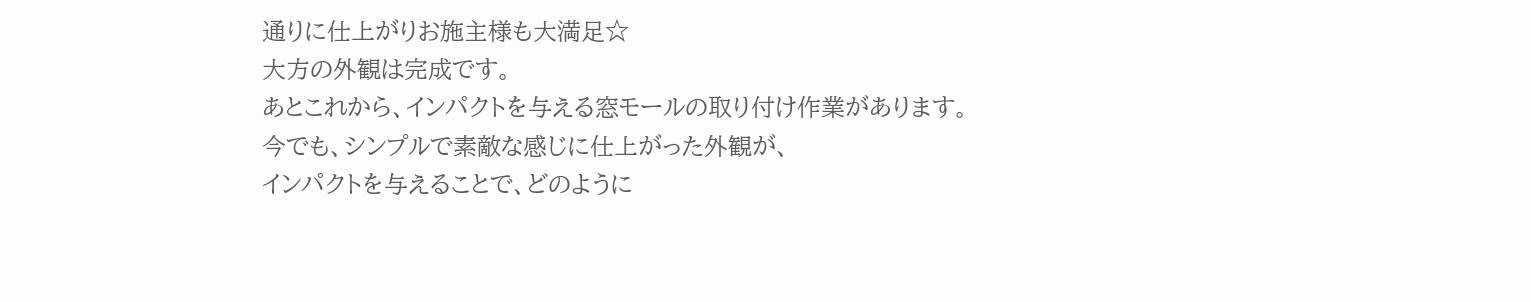通りに仕上がりお施主様も大満足☆
大方の外観は完成です。
あとこれから、インパクトを与える窓モールの取り付け作業があります。
今でも、シンプルで素敵な感じに仕上がった外観が、
インパクトを与えることで、どのように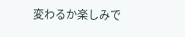変わるか楽しみで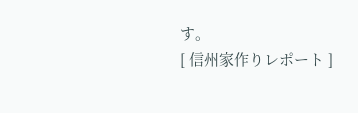す。
[ 信州家作りレポート ]